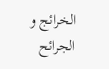الخرائج و الجرائح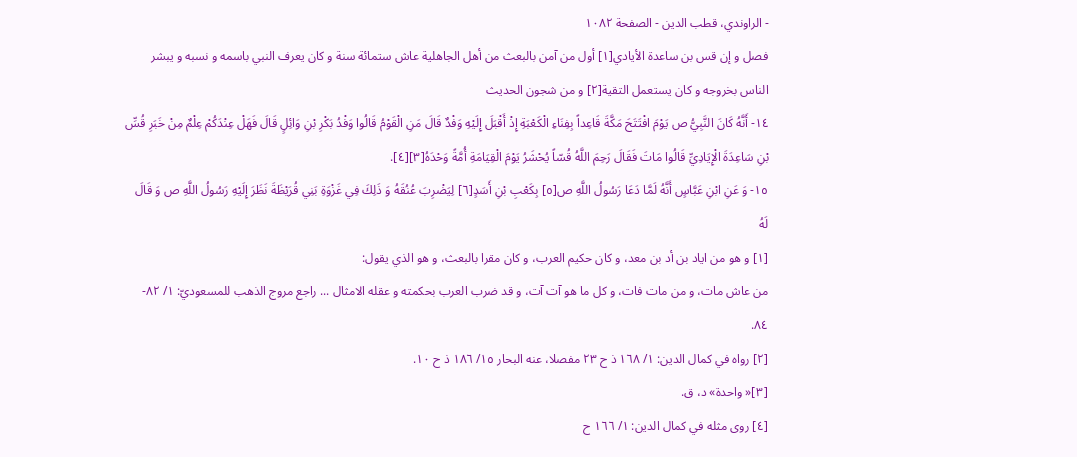- الراوندي، قطب الدين - الصفحة ١٠٨٢
فصل و إن قس بن ساعدة الأيادي[١] أول من آمن بالبعث من أهل الجاهلية عاش ستمائة سنة و كان يعرف النبي باسمه و نسبه و يبشر الناس بخروجه و كان يستعمل التقية[٢] و من شجون الحديث
١٤- أَنَّهُ كَانَ النَّبِيُّ ص يَوْمَ افْتَتَحَ مَكَّةَ قَاعِداً بِفِنَاءِ الْكَعْبَةِ إِذْ أَقْبَلَ إِلَيْهِ وَفْدٌ قَالَ مَنِ الْقَوْمُ قَالُوا وَفْدُ بَكْرِ بْنِ وَائِلٍ قَالَ فَهَلْ عِنْدَكُمْ عِلْمٌ مِنْ خَبَرِ قُسِّ بْنِ سَاعِدَةَ الْإِيَادِيِّ قَالُوا مَاتَ فَقَالَ رَحِمَ اللَّهُ قُسّاً يُحْشَرُ يَوْمَ الْقِيَامَةِ أُمَّةً وَحْدَهُ[٣][٤].
١٥- وَ عَنِ ابْنِ عَبَّاسٍ أَنَّهُ لَمَّا دَعَا رَسُولُ اللَّهِ ص[٥] بِكَعْبِ بْنِ أَسَدٍ[٦] لِيَضْرِبَ عُنُقَهُ وَ ذَلِكَ فِي غَزْوَةِ بَنِي قُرَيْظَةَ نَظَرَ إِلَيْهِ رَسُولُ اللَّهِ ص وَ قَالَ لَهُ
[١] و هو من اياد بن أد بن معد، و كان حكيم العرب، و كان مقرا بالبعث، و هو الذي يقول:
من عاش مات، و من مات فات، و كل ما هو آت آت، و قد ضرب العرب بحكمته و عقله الامثال ... راجع مروج الذهب للمسعوديّ: ١/ ٨٢- ٨٤.
[٢] رواه في كمال الدين: ١/ ١٦٨ ذ ح ٢٣ مفصلا، عنه البحار ١٥/ ١٨٦ ذ ح ١٠.
[٣]« واحدة» د، ق.
[٤] روى مثله في كمال الدين: ١/ ١٦٦ ح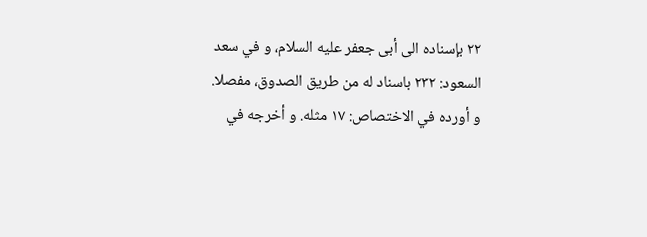٢٢ بإسناده الى أبى جعفر عليه السلام، و في سعد السعود: ٢٣٢ باسناد له من طريق الصدوق، مفصلا.
و أورده في الاختصاص: ١٧ مثله. و أخرجه في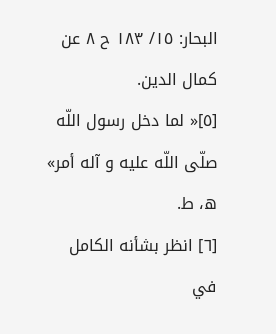البحار: ١٥/ ١٨٣ ح ٨ عن كمال الدين.
[٥]« لما دخل رسول اللّه صلّى اللّه عليه و آله أمر» ه، ط.
[٦] انظر بشأنه الكامل في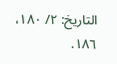التاريخ: ٢/ ١٨٠، ١٨٦.